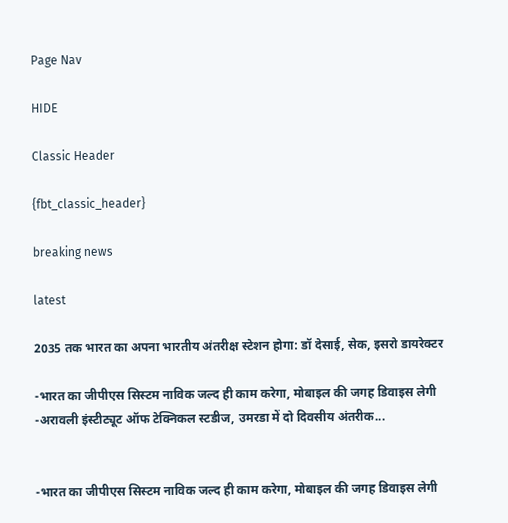Page Nav

HIDE

Classic Header

{fbt_classic_header}

breaking news

latest

2035 तक भारत का अपना भारतीय अंतरीक्ष स्टेशन होगा: डॉ देसाई, सेक, इसरो डायरेक्टर

-भारत का जीपीएस सिस्टम नाविक जल्द ही काम करेगा, मोबाइल की जगह डिवाइस लेगी -अरावली इंस्टीट्यूट ऑफ टेक्निकल स्टडीज, उमरडा में दो दिवसीय अंतरीक...


-भारत का जीपीएस सिस्टम नाविक जल्द ही काम करेगा, मोबाइल की जगह डिवाइस लेगी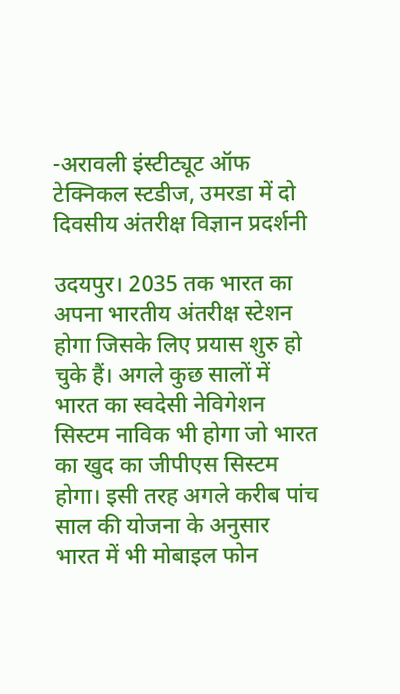-अरावली इंस्टीट्यूट ऑफ टेक्निकल स्टडीज, उमरडा में दो दिवसीय अंतरीक्ष विज्ञान प्रदर्शनी

उदयपुर। 2035 तक भारत का अपना भारतीय अंतरीक्ष स्टेशन होगा जिसके लिए प्रयास शुरु हो चुके हैं। अगले कुछ सालों में भारत का स्वदेसी नेविगेशन सिस्टम नाविक भी होगा जो भारत का खुद का जीपीएस सिस्टम होगा। इसी तरह अगले करीब पांच साल की योजना के अनुसार भारत में भी मोबाइल फोन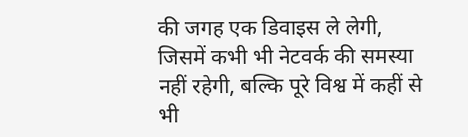की जगह एक डिवाइस ले लेगी, जिसमें कभी भी नेटवर्क की समस्या नहीं रहेगी, बल्कि पूरे विश्व में कहीं से भी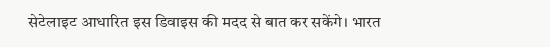सेटेलाइट आधारित इस डिवाइस की मदद से बात कर सकेंगे। भारत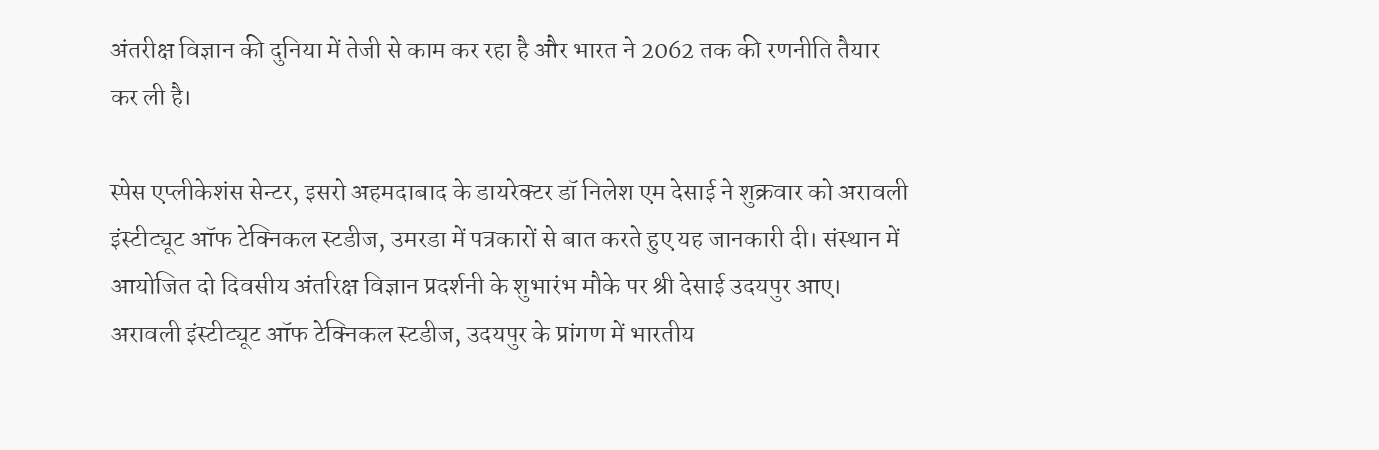अंतरीक्ष विज्ञान की दुनिया में तेजी से काम कर रहा है और भारत ने 2062 तक की रणनीति तैयार कर ली है।

स्पेस एप्लीकेशंस सेन्टर, इसरो अहमदाबाद के डायरेक्टर डॉ निलेश एम देसाई ने शुक्रवार को अरावली इंस्टीट्यूट ऑफ टेक्निकल स्टडीज, उमरडा में पत्रकारों से बात करते हुए यह जानकारी दी। संस्थान में आयोजित दो दिवसीय अंतरिक्ष विज्ञान प्रदर्शनी के शुभारंभ मौके पर श्री देसाई उदयपुर आए। अरावली इंस्टीट्यूट ऑफ टेक्निकल स्टडीज, उदयपुर के प्रांगण में भारतीय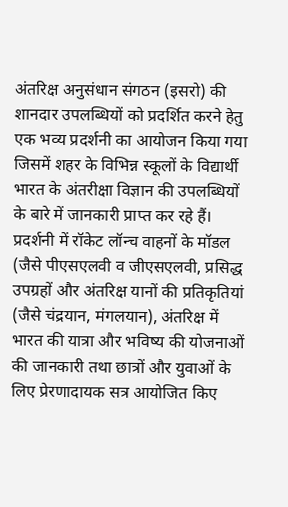अंतरिक्ष अनुसंधान संगठन (इसरो) की शानदार उपलब्धियों को प्रदर्शित करने हेतु एक भव्य प्रदर्शनी का आयोजन किया गया जिसमें शहर के विभिन्न स्कूलों के विद्यार्थी भारत के अंतरीक्षा विज्ञान की उपलब्धियों के बारे में जानकारी प्राप्त कर रहे हैं। प्रदर्शनी में रॉकेट लॉन्च वाहनों के मॉडल (जैसे पीएसएलवी व जीएसएलवी, प्रसिद्ध उपग्रहों और अंतरिक्ष यानों की प्रतिकृतियां (जैसे चंद्रयान, मंगलयान), अंतरिक्ष में भारत की यात्रा और भविष्य की योजनाओं की जानकारी तथा छात्रों और युवाओं के लिए प्रेरणादायक सत्र आयोजित किए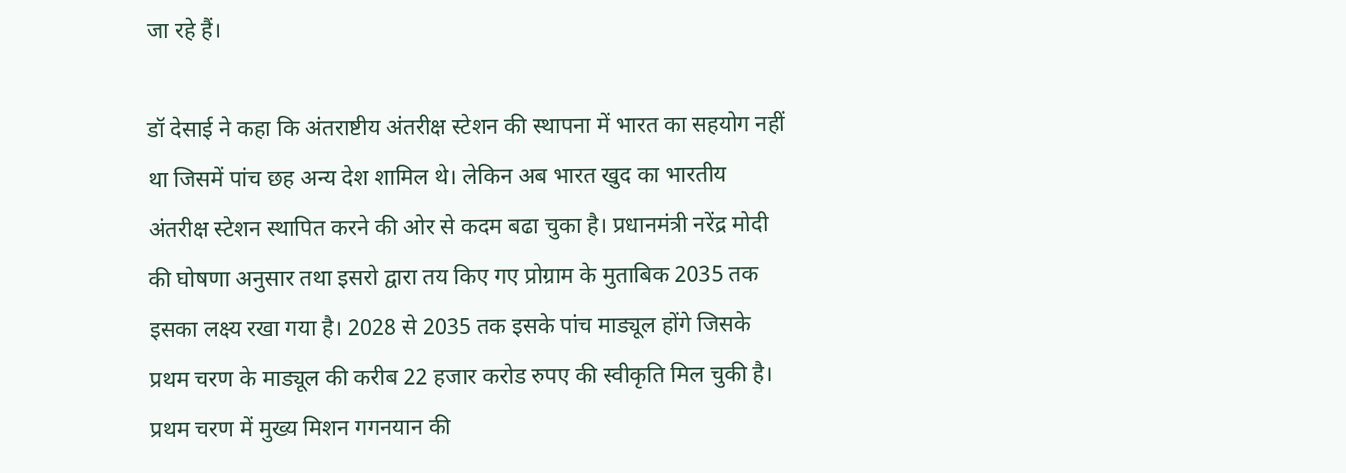जा रहे हैं।

डॉ देसाई ने कहा कि अंतराष्टीय अंतरीक्ष स्टेशन की स्थापना में भारत का सहयोग नहीं था जिसमें पांच छह अन्य देश शामिल थे। लेकिन अब भारत खुद का भारतीय अंतरीक्ष स्टेशन स्थापित करने की ओर से कदम बढा चुका है। प्रधानमंत्री नरेंद्र मोदी की घोषणा अनुसार तथा इसरो द्वारा तय किए गए प्रोग्राम के मुताबिक 2035 तक इसका लक्ष्य रखा गया है। 2028 से 2035 तक इसके पांच माड्यूल होंगे जिसके प्रथम चरण के माड्यूल की करीब 22 हजार करोड रुपए की स्वीकृति मिल चुकी है। प्रथम चरण में मुख्य मिशन गगनयान की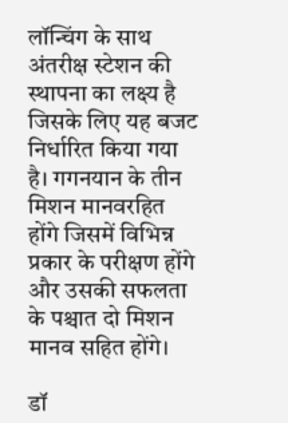लॉन्चिंग के साथ अंतरीक्ष स्टेशन की स्थापना का लक्ष्य है जिसके लिए यह बजट निर्धारित किया गया है। गगनयान के तीन मिशन मानवरहित होंगे जिसमें विभिन्न प्रकार के परीक्षण होंगे और उसकी सफलता के पश्चात दो मिशन मानव सहित होंगे।

डॉ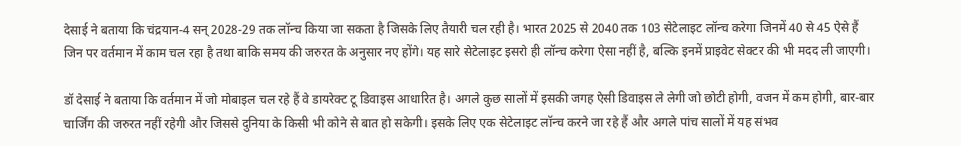देसाई ने बताया कि चंद्रयान-4 सन् 2028-29 तक लॉन्च किया जा सकता है जिसके लिए तैयारी चल रही है। भारत 2025 से 2040 तक 103 सेटेलाइट लॉन्च करेगा जिनमें 40 से 45 ऐसे हैं जिन पर वर्तमान में काम चल रहा है तथा बाकि समय की जरुरत के अनुसार नए होंगे। यह सारे सेटेलाइट इसरो ही लॉन्च करेगा ऐसा नहीं है, बल्कि इनमें प्राइवेट सेक्टर की भी मदद ली जाएगी।

डॉ देसाई ने बताया कि वर्तमान में जो मोबाइल चल रहे हैं वे डायरेक्ट टू डिवाइस आधारित है। अगले कुछ सालों में इसकी जगह ऐसी डिवाइस ले लेगी जो छोटी होगी, वजन में कम होगी, बार-बार चार्जिंग की जरुरत नहीं रहेगी और जिससे दुनिया के किसी भी कोने से बात हो सकेगी। इसके लिए एक सेटेलाइट लॉन्च करने जा रहे हैं और अगले पांच सालों में यह संभव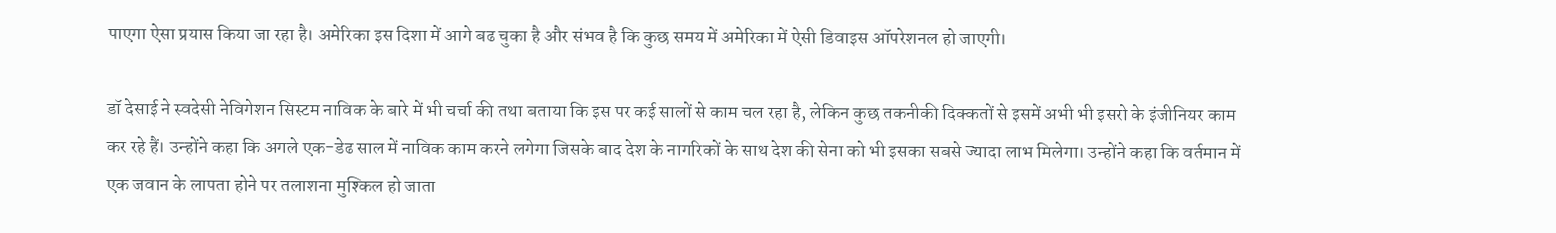पाएगा ऐसा प्रयास किया जा रहा है। अमेरिका इस दिशा में आगे बढ चुका है और संभव है कि कुछ समय में अमेरिका में ऐसी डिवाइस ऑपरेशनल हो जाएगी।

डॉ देसाई ने स्वदेसी नेविगेशन सिस्टम नाविक के बारे में भी चर्चा की तथा बताया कि इस पर कई सालों से काम चल रहा है, लेकिन कुछ तकनीकी दिक्कतों से इसमें अभी भी इसरो के इंजीनियर काम कर रहे हैं। उन्होंने कहा कि अगले एक-डेढ साल में नाविक काम करने लगेगा जिसके बाद देश के नागरिकों के साथ देश की सेना को भी इसका सबसे ज्यादा लाभ मिलेगा। उन्होंने कहा कि वर्तमान में एक जवान के लापता होने पर तलाशना मुश्किल हो जाता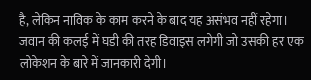है, लेकिन नाविक के काम करने के बाद यह असंभव नहीं रहेगा। जवान की कलई में घडी की तरह डिवाइस लगेगी जो उसकी हर एक लोकेशन के बारे में जानकारी देगी।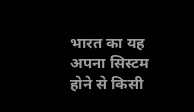भारत का यह अपना सिस्टम होने से किसी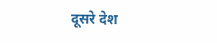दूसरे देश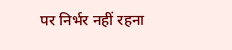पर निर्भर नहीं रहना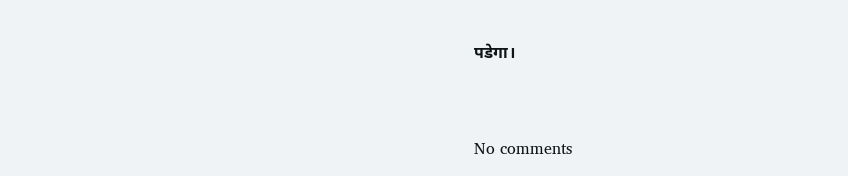पडेगा।



No comments